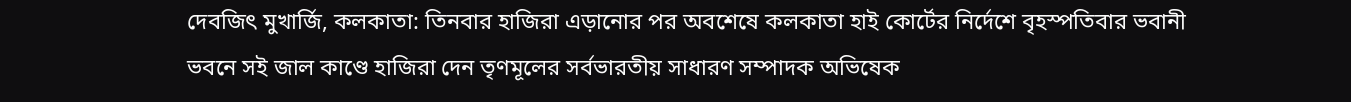দেবজিৎ মুখার্জি, কলকাতা: তিনবার হাজিরা এড়ানোর পর অবশেষে কলকাতা হাই কোর্টের নির্দেশে বৃহস্পতিবার ভবানী ভবনে সই জাল কাণ্ডে হাজিরা দেন তৃণমূলের সর্বভারতীয় সাধারণ সম্পাদক অভিষেক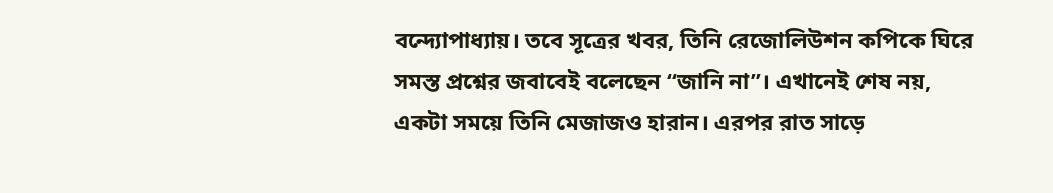বন্দ্যোপাধ্যায়। তবে সূত্রের খবর, তিনি রেজোলিউশন কপিকে ঘিরে সমস্ত প্রশ্নের জবাবেই বলেছেন “জানি না”। এখানেই শেষ নয়, একটা সময়ে তিনি মেজাজও হারান। এরপর রাত সাড়ে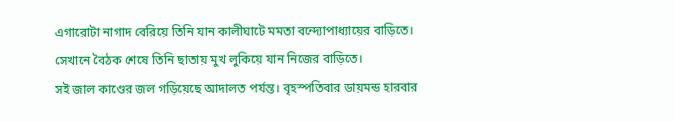এগারোটা নাগাদ বেরিয়ে তিনি যান কালীঘাটে মমতা বন্দ্যোপাধ্যায়ের বাড়িতে। সেখানে বৈঠক শেষে তিনি ছাতায় মুখ লুকিয়ে যান নিজের বাড়িতে।
সই জাল কাণ্ডের জল গড়িয়েছে আদালত পর্যন্ত। বৃহস্পতিবার ডায়মন্ড হারবার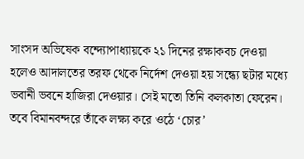সাংসদ অভিষেক বন্দ্যোপাধ্যায়কে ২১ দিনের রক্ষাকবচ দেওয়া হলেও আদালতের তরফ থেকে নির্দেশ দেওয়া হয় সন্ধ্যে ছটার মধ্যে ভবানী ভবনে হাজিরা দেওয়ার। সেই মতো তিনি কলকাতা ফেরেন। তবে বিমানবন্দরে তাঁকে লক্ষ্য করে ওঠে ‘চোর’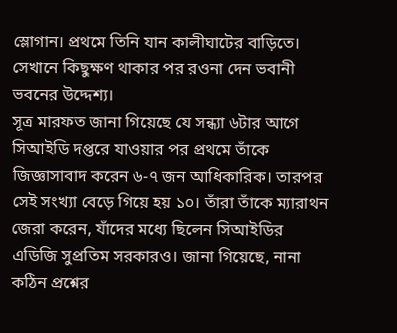স্লোগান। প্রথমে তিনি যান কালীঘাটের বাড়িতে। সেখানে কিছুক্ষণ থাকার পর রওনা দেন ভবানী ভবনের উদ্দেশ্য।
সূত্র মারফত জানা গিয়েছে যে সন্ধ্যা ৬টার আগে সিআইডি দপ্তরে যাওয়ার পর প্রথমে তাঁকে জিজ্ঞাসাবাদ করেন ৬-৭ জন আধিকারিক। তারপর সেই সংখ্যা বেড়ে গিয়ে হয় ১০। তাঁরা তাঁকে ম্যারাথন জেরা করেন, যাঁদের মধ্যে ছিলেন সিআইডির এডিজি সুপ্রতিম সরকারও। জানা গিয়েছে, নানা কঠিন প্রশ্নের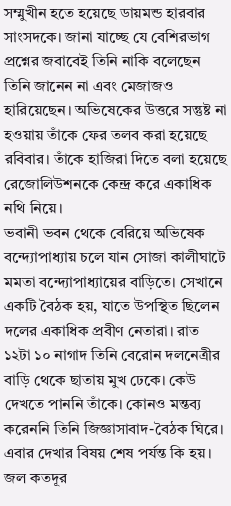সম্মুখীন হতে হয়েছে ডায়মন্ড হারবার সাংসদকে। জানা যাচ্ছে যে বেশিরভাগ প্রশ্নের জবাবেই তিনি নাকি বলেছেন তিনি জানেন না এবং মেজাজও হারিয়েছেন। অভিষেকের উত্তরে সন্তুষ্ট না হওয়ায় তাঁকে ফের তলব করা হয়েছে রবিবার। তাঁকে হাজিরা দিতে বলা হয়েছে রেজোলিউশনকে কেন্দ্র করে একাধিক নথি নিয়ে।
ভবানী ভবন থেকে বেরিয়ে অভিষেক বন্দ্যোপাধ্যায় চলে যান সোজা কালীঘাটে মমতা বন্দ্যোপাধ্যায়ের বাড়িতে। সেখানে একটি বৈঠক হয়, যাতে উপস্থিত ছিলেন দলের একাধিক প্রবীণ নেতারা। রাত ১২টা ১০ নাগাদ তিনি বেরোন দলনেত্রীর বাড়ি থেকে ছাতায় মুখ ঢেকে। কেউ দেখতে পাননি তাঁকে। কোনও মন্তব্য করেননি তিনি জিজ্ঞাসাবাদ-বৈঠক ঘিরে। এবার দেখার বিষয় শেষ পর্যন্ত কি হয়। জল কতদূর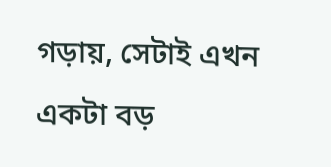গড়ায়, সেটাই এখন একটা বড়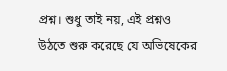প্রশ্ন। শুধু তাই নয়, এই প্রশ্নও উঠতে শুরু করেছে যে অভিষেকের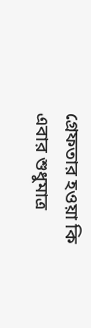গ্রেফতার হওয়া কি এবার শুধুমাত্র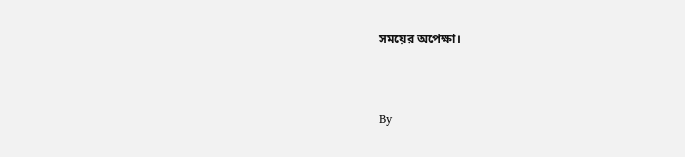সময়ের অপেক্ষা।



By